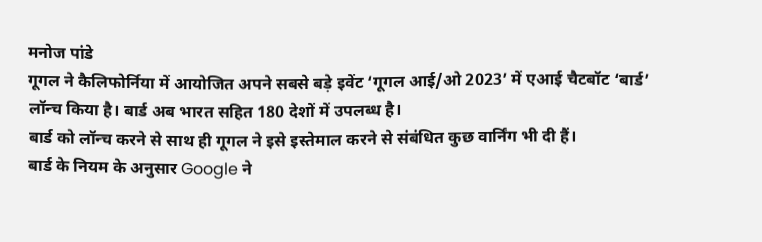मनोज पांडे
गूगल ने कैलिफोर्निया में आयोजित अपने सबसे बड़े इवेंट ‘गूगल आई/ओ 2023’ में एआई चैटबॉट ‘बार्ड’ लॉन्च किया है। बार्ड अब भारत सहित 180 देशों में उपलब्ध है।
बार्ड को लॉन्च करने से साथ ही गूगल ने इसे इस्तेमाल करने से संबंधित कुछ वार्निंग भी दी हैं।
बार्ड के नियम के अनुसार Google ने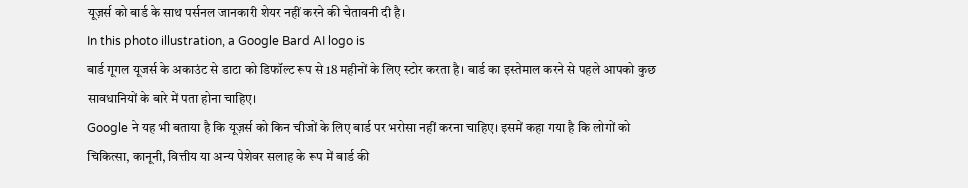यूज़र्स को बार्ड के साथ पर्सनल जानकारी शेयर नहीं करने की चेतावनी दी है।
In this photo illustration, a Google Bard AI logo is
बार्ड गूगल यूजर्स के अकाउंट से डाटा को डिफॉल्ट रूप से 18 महीनों के लिए स्टोर करता है। बार्ड का इस्तेमाल करने से पहले आपको कुछ सावधानियों के बारे में पता होना चाहिए।
Google ने यह भी बताया है कि यूज़र्स को किन चीजों के लिए बार्ड पर भरोसा नहीं करना चाहिए। इसमें कहा गया है कि लोगों को चिकित्सा, कानूनी, वित्तीय या अन्य पेशेवर सलाह के रूप में बार्ड की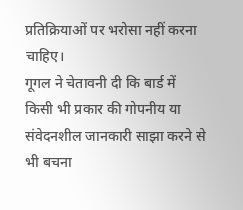प्रतिक्रियाओं पर भरोसा नहीं करना चाहिए।
गूगल ने चेतावनी दी कि बार्ड में किसी भी प्रकार की गोपनीय या संवेदनशील जानकारी साझा करने से भी बचना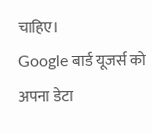चाहिए।
Google बार्ड यूजर्स को अपना डेटा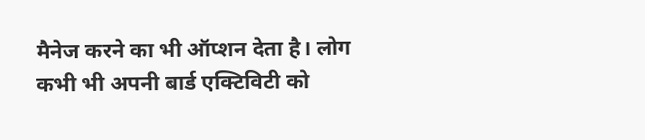मैनेज करने का भी ऑप्शन देता है। लोग कभी भी अपनी बार्ड एक्टिविटी को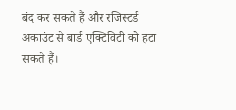बंद कर सकते हैं और रजिस्टर्ड अकाउंट से बार्ड एक्टिविटी को हटा सकते हैं।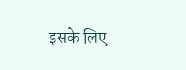इसके लिए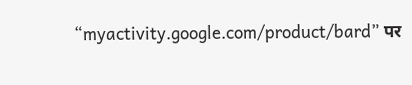“myactivity.google.com/product/bard” पर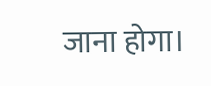जाना होगा।